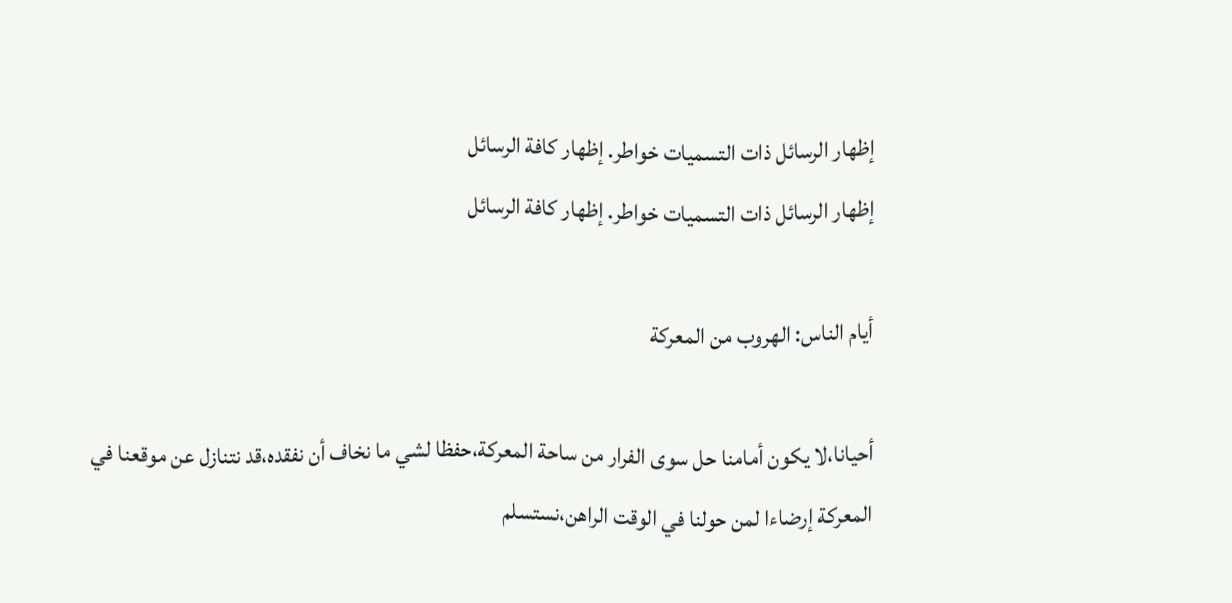إظهار الرسائل ذات التسميات خواطر. إظهار كافة الرسائل
إظهار الرسائل ذات التسميات خواطر. إظهار كافة الرسائل

أيام الناس: الهروب من المعركة

أحيانا،لا يكون أمامنا حل سوى الفرار من ساحة المعركة،حفظا لشي ما نخاف أن نفقده،قد نتنازل عن موقعنا في المعركة إرضاءا لمن حولنا في الوقت الراهن،نستسلم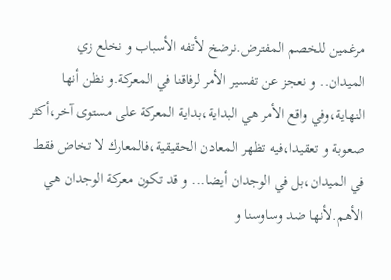مرغمين للخصم المفترض.نرضخ لأتفه الأسباب و نخلع زي الميدان.. و نعجز عن تفسير الأمر لرفاقنا في المعركة.و نظن أنها النهاية،وفي واقع الأمر هي البداية،بداية المعركة على مستوى آخر،أكثر صعوبة و تعقيدا،فيه تظهر المعادن الحقيقية،فالمعارك لا تخاض فقط في الميدان،بل في الوجدان أيضا... و قد تكون معركة الوجدان هي الأهم.لأنها ضد وساوسنا و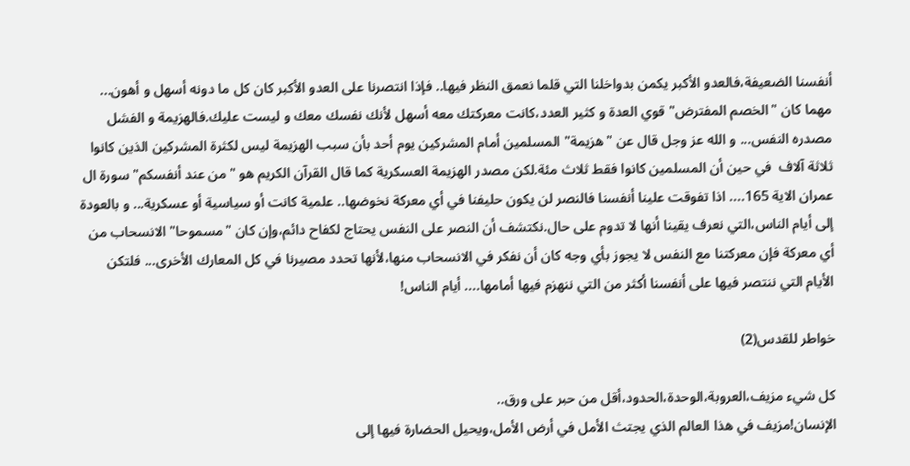أنفسنا الضعيفة،فالعدو الأكبر يكمن بدواخلنا التي قلما نعمق النظر فيها.. فإذا انتصرنا على العدو الأكبر كان كل ما دونه أسهل و أهون... مهما كان "الخصم المفترض" قوي العدة و كثير العدد،كانت معركتك معه أسهل لأنك نفسك معك و ليست عليك.فالهزيمة و الفشل مصدره النفس... و الله عز وجل قال عن "هزيمة" المسلمين أمام المشركين يوم أحد بأن سبب الهزيمة ليس لكثرة المشركين الذين كانوا ثلاثة آلاف  في حين أن المسلمين كانوا فقط ثلاث مئة.لكن مصدر الهزيمة العسكرية كما قال القرآن الكريم هو "من عند أنفسكم" سورة ال عمران الاية 165.... اذا تفوقت علينا أنفسنا فالنصر لن يكون حليفنا في أي معركة نخوضها.. علمية كانت أو سياسية أو عسكرية... و بالعودة إلى أيام الناس،التي نعرف يقينا أنها لا تدوم على حال.نكتشف أن النصر على النفس يحتاج لكفاح دائم،وإن كان "مسموحا" الانسحاب من أي معركة فإن معركتنا مع النفس لا يجوز بأي وجه كان أن نفكر في الانسحاب منها،لأنها تحدد مصيرنا في كل المعارك الأخرى... فلتكن الأيام التي ننتصر فيها على أنفسنا أكثر من التي ننهزم فيها أمامها.... أيام الناس!

خواطر للقدس(2)

كل شيء مزيف،العروبة،الوحدة،الحدود،أقل من حبر على ورق..
الإنسان!مزيف في هذا العالم الذي يجتث الأمل في أرض الأمل،ويحيل الحضارة فيها إلى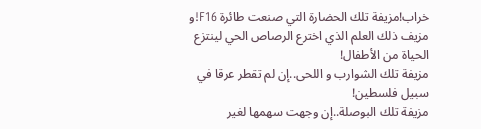خراب!مزيفة تلك الحضارة التي صنعت طائرة F16!و مزيف ذلك العلم الذي اخترع الرصاص الحي لينتزع الحياة من الأطفال!
مزيفة تلك الشوارب و اللحى..إن لم تقطر عرقا في سبيل فلسطين!
مزيفة تلك البوصلة..إن وجهت سهمها لغير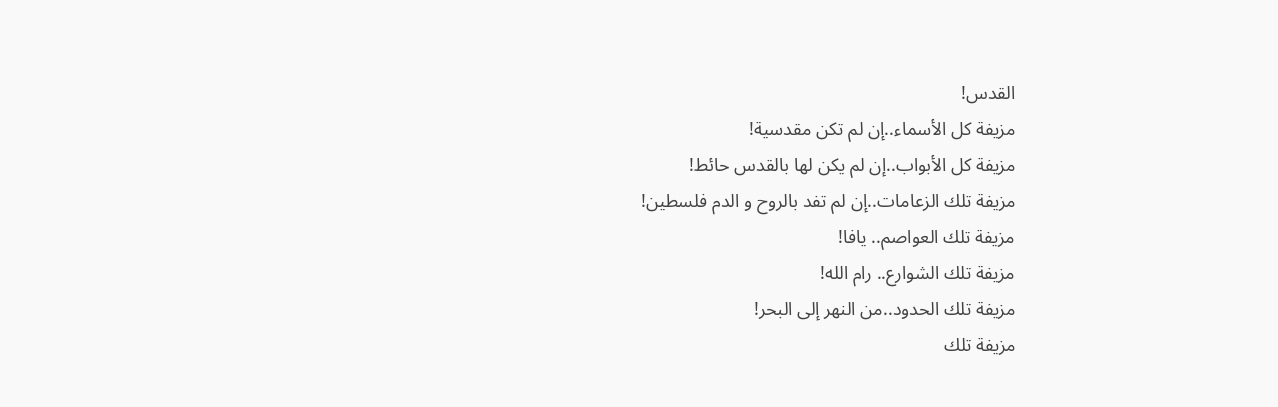القدس!
مزيفة كل الأسماء..إن لم تكن مقدسية!
مزيفة كل الأبواب..إن لم يكن لها بالقدس حائط!
مزيفة تلك الزعامات..إن لم تفد بالروح و الدم فلسطين!
مزيفة تلك العواصم.. يافا!
مزيفة تلك الشوارع.. رام الله!
مزيفة تلك الحدود..من النهر إلى البحر!
مزيفة تلك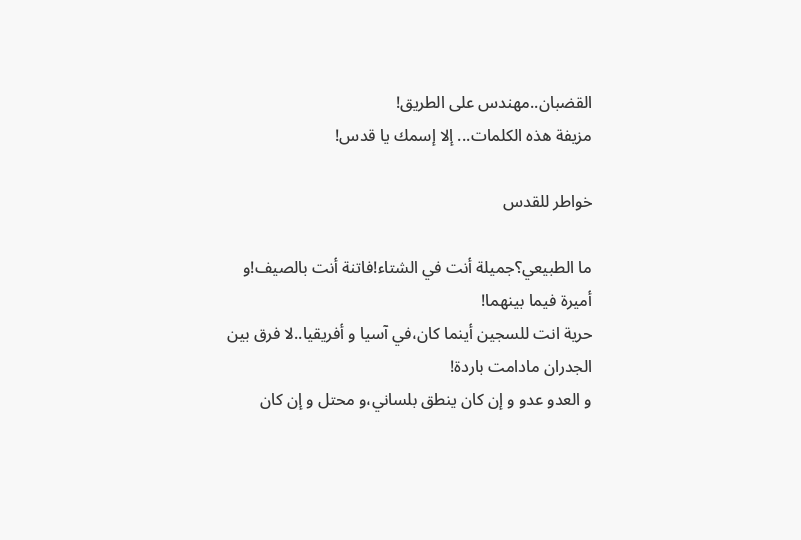القضبان..مهندس على الطريق!
مزيفة هذه الكلمات... إلا إسمك يا قدس!

خواطر للقدس

ما الطبيعي؟جميلة أنت في الشتاء!فاتنة أنت بالصيف!و أميرة فيما بينهما!
حرية انت للسجين أينما كان،في آسيا و أفريقيا..لا فرق بين الجدران مادامت باردة!
و العدو عدو و إن كان ينطق بلساني،و محتل و إن كان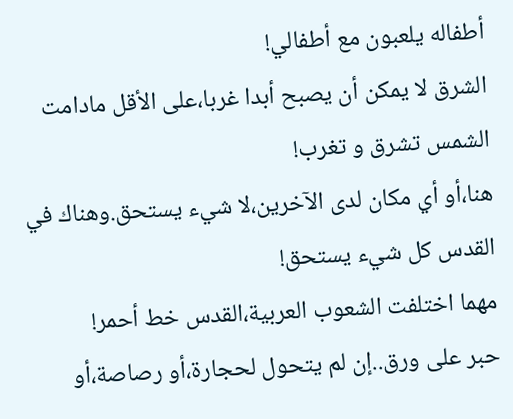أطفاله يلعبون مع أطفالي!
الشرق لا يمكن أن يصبح أبدا غربا،على الأقل مادامت الشمس تشرق و تغرب!
هنا،أو أي مكان لدى الآخرين،لا شيء يستحق.وهناك في القدس كل شيء يستحق!
مهما اختلفت الشعوب العربية،القدس خط أحمر!
حبر على ورق..إن لم يتحول لحجارة،أو رصاصة،أو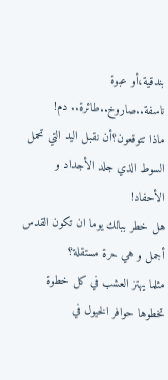بندقية،أو عبوة ناسفة..صاروخ..طائرة.. دم!
ماذا تتوقعون؟أن نقبل اليد التي تحمل السوط الذي جلد الأجداد و الأحفاد!
هل خطر ببالك يوما ان تكون القدس أجمل و هي حرة مستقلة؟
مثلما يهتز العشب في كل خطوة تخطوها حوافر الخيول في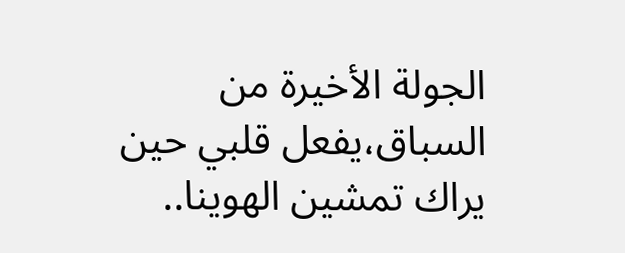الجولة الأخيرة من السباق،يفعل قلبي حين يراك تمشين الهوينا..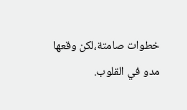خطوات صامتة،لكن وقعها مدو في القلوب.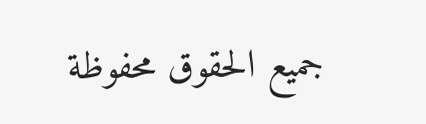جميع الحقوق محفوظة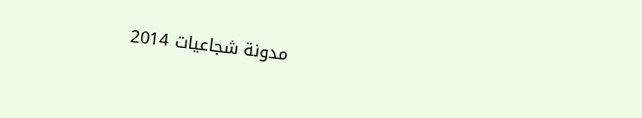مدونة شجاعيات 2014